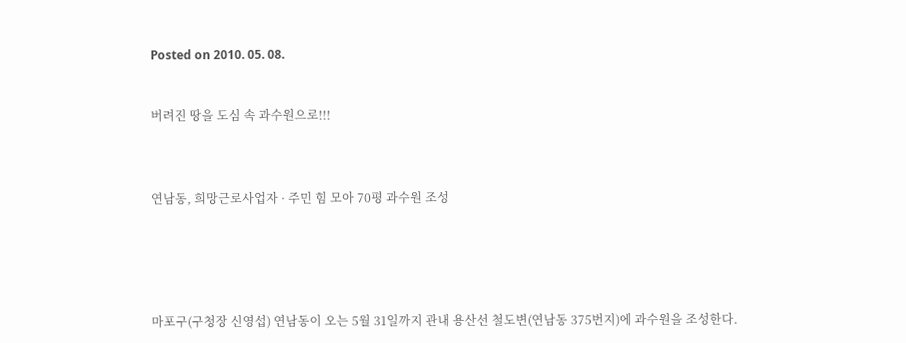Posted on 2010. 05. 08.


버려진 땅을 도심 속 과수원으로!!!



연남동, 희망근로사업자 · 주민 힘 모아 70평 과수원 조성





마포구(구청장 신영섭) 연남동이 오는 5월 31일까지 관내 용산선 철도변(연남동 375번지)에 과수원을 조성한다.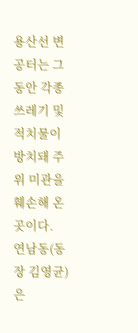용산선 변 공터는 그동안 각종 쓰레기 및 적치물이 방치돼 주위 미관을 훼손해 온 곳이다.
연남동(동장 김영균)은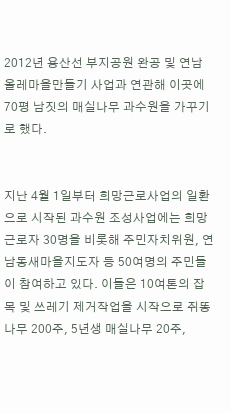2012년 용산선 부지공원 완공 및 연남올레마을만들기 사업과 연관해 이곳에 70평 남짓의 매실나무 과수원을 가꾸기로 했다.


지난 4월 1일부터 희망근로사업의 일환으로 시작된 과수원 조성사업에는 희망근로자 30명을 비롯해 주민자치위원, 연남동새마을지도자 등 50여명의 주민들이 참여하고 있다. 이들은 10여톤의 잡목 및 쓰레기 제거작업을 시작으로 쥐똥나무 200주, 5년생 매실나무 20주,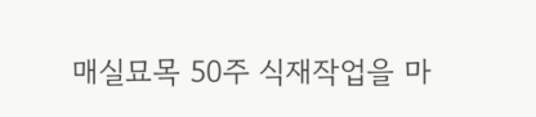매실묘목 50주 식재작업을 마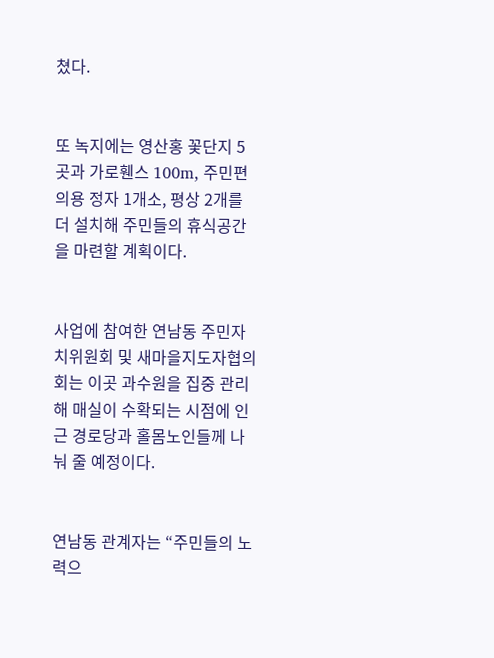쳤다.


또 녹지에는 영산홍 꽃단지 5곳과 가로휀스 100m, 주민편의용 정자 1개소, 평상 2개를 더 설치해 주민들의 휴식공간을 마련할 계획이다.


사업에 참여한 연남동 주민자치위원회 및 새마을지도자협의회는 이곳 과수원을 집중 관리해 매실이 수확되는 시점에 인근 경로당과 홀몸노인들께 나눠 줄 예정이다.


연남동 관계자는 “주민들의 노력으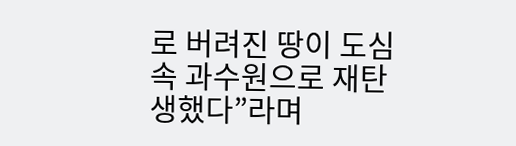로 버려진 땅이 도심 속 과수원으로 재탄생했다”라며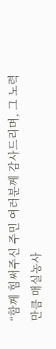“함께 힘써주신 주민 여러분께 감사드리며, 그 노력만큼 매실농사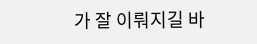가 잘 이뤄지길 바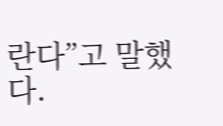란다”고 말했다.